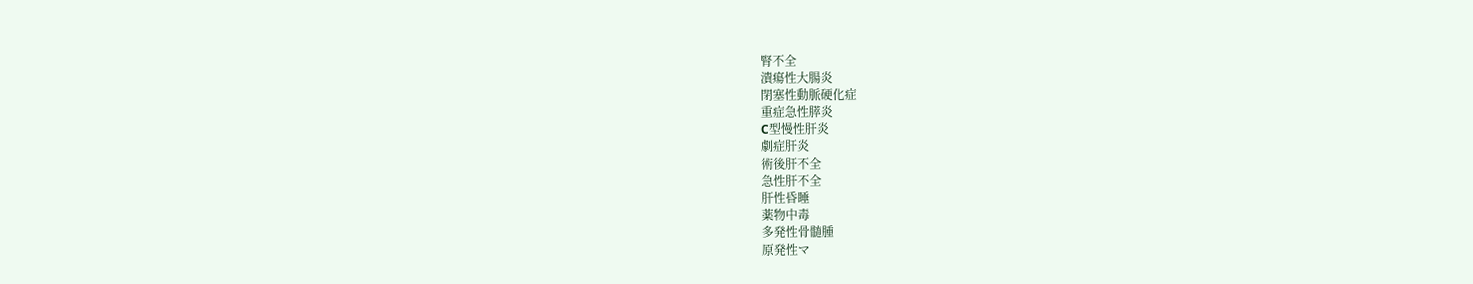腎不全
潰瘍性大腸炎
閉塞性動脈硬化症
重症急性膵炎
C型慢性肝炎
劇症肝炎
術後肝不全
急性肝不全
肝性昏睡
薬物中毒
多発性骨髄腫
原発性マ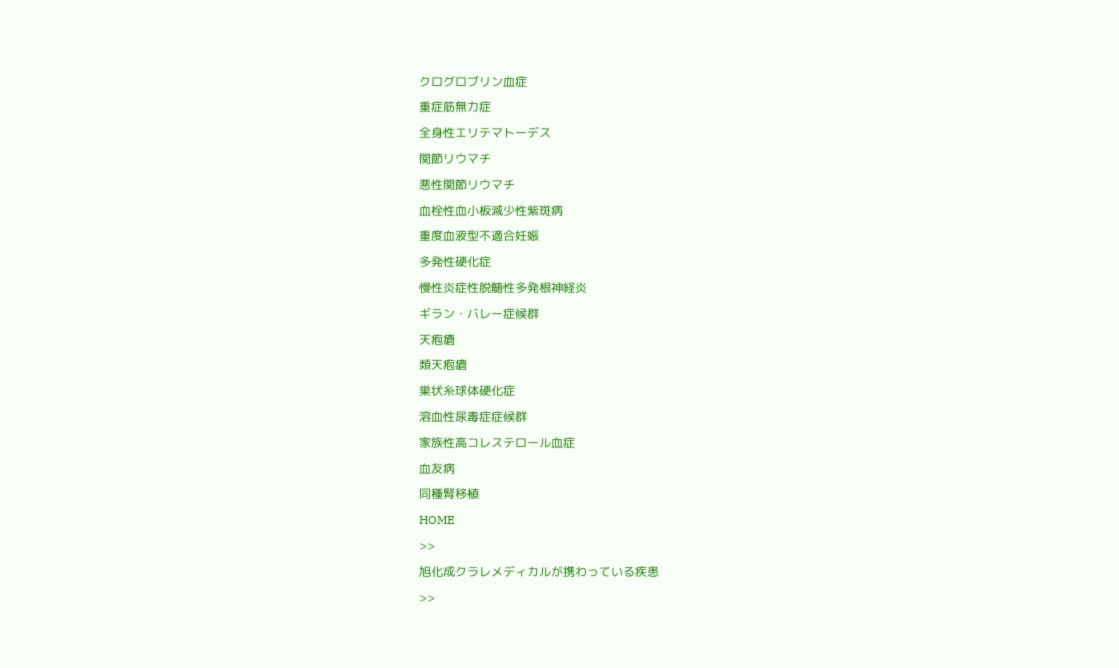クログロブリン血症
重症筋無力症
全身性エリテマトーデス
関節リウマチ
悪性関節リウマチ
血栓性血小板減少性紫斑病
重度血液型不適合妊娠
多発性硬化症
慢性炎症性脱髄性多発根神経炎
ギラン・バレー症候群
天疱瘡
類天疱瘡
巣状糸球体硬化症
溶血性尿毒症症候群
家族性高コレステロール血症
血友病
同種腎移植
HOME
>>
旭化成クラレメディカルが携わっている疾患
>>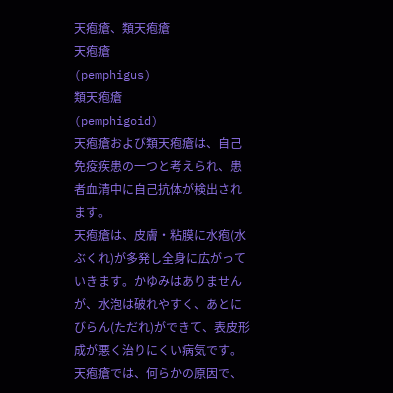天疱瘡、類天疱瘡
天疱瘡
(pemphigus)
類天疱瘡
(pemphigoid)
天疱瘡および類天疱瘡は、自己免疫疾患の一つと考えられ、患者血清中に自己抗体が検出されます。
天疱瘡は、皮膚・粘膜に水疱(水ぶくれ)が多発し全身に広がっていきます。かゆみはありませんが、水泡は破れやすく、あとにびらん(ただれ)ができて、表皮形成が悪く治りにくい病気です。天疱瘡では、何らかの原因で、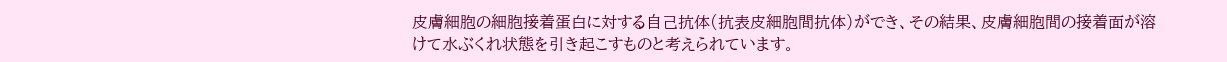皮膚細胞の細胞接着蛋白に対する自己抗体(抗表皮細胞間抗体)ができ、その結果、皮膚細胞間の接着面が溶けて水ぶくれ状態を引き起こすものと考えられています。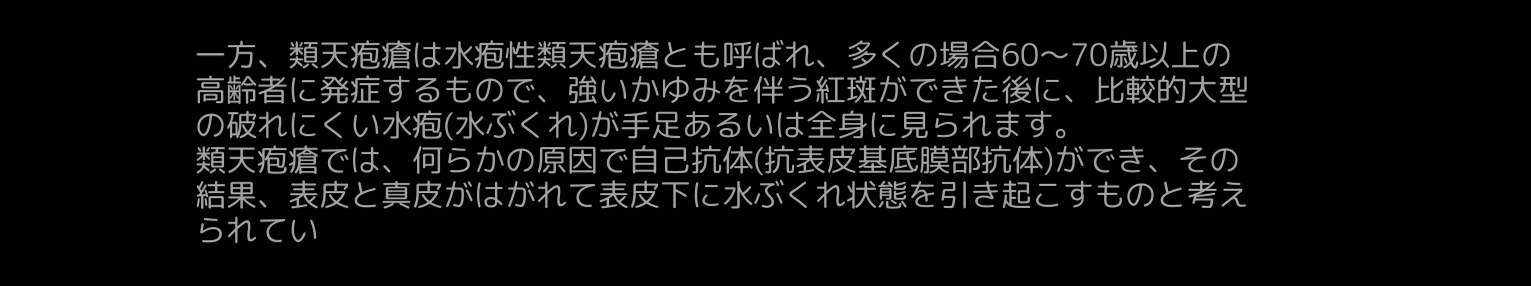一方、類天疱瘡は水疱性類天疱瘡とも呼ばれ、多くの場合60〜70歳以上の高齢者に発症するもので、強いかゆみを伴う紅斑ができた後に、比較的大型の破れにくい水疱(水ぶくれ)が手足あるいは全身に見られます。
類天疱瘡では、何らかの原因で自己抗体(抗表皮基底膜部抗体)ができ、その結果、表皮と真皮がはがれて表皮下に水ぶくれ状態を引き起こすものと考えられてい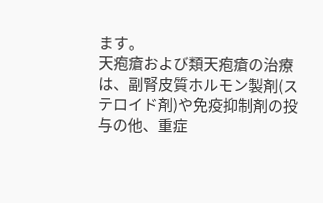ます。
天疱瘡および類天疱瘡の治療は、副腎皮質ホルモン製剤(ステロイド剤)や免疫抑制剤の投与の他、重症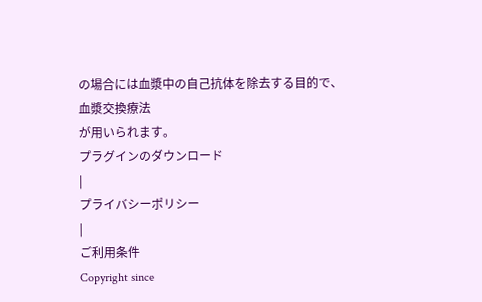の場合には血漿中の自己抗体を除去する目的で、
血漿交換療法
が用いられます。
プラグインのダウンロード
|
プライバシーポリシー
|
ご利用条件
Copyright since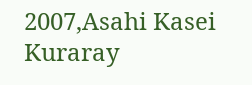2007,Asahi Kasei Kuraray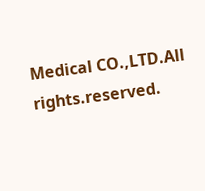Medical CO.,LTD.All rights.reserved.